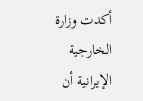أكدت وزارة الخارجية الإيرانية أن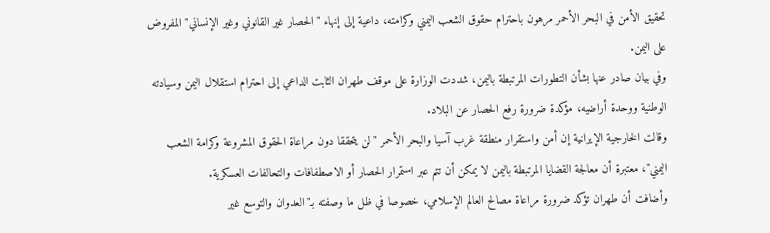تحقيق الأمن في البحر الأحمر مرهون باحترام حقوق الشعب اليمني وكرامته، داعية إلى إنهاء "الحصار غير القانوني وغير الإنساني" المفروض على اليمن.
وفي بيان صادر عنها بشأن التطورات المرتبطة باليمن، شددت الوزارة على موقف طهران الثابت الداعي إلى احترام استقلال اليمن وسيادته الوطنية ووحدة أراضيه، مؤكدة ضرورة رفع الحصار عن البلاد.
وقالت الخارجية الإيرانية إن أمن واستقرار منطقة غرب آسيا والبحر الأحمر "لن يتحققا دون مراعاة الحقوق المشروعة وكرامة الشعب اليمني"، معتبرة أن معالجة القضايا المرتبطة باليمن لا يمكن أن تتم عبر استمرار الحصار أو الاصطفافات والتحالفات العسكرية.
وأضافت أن طهران تؤكد ضرورة مراعاة مصالح العالم الإسلامي، خصوصا في ظل ما وصفته بـ"العدوان والتوسع غير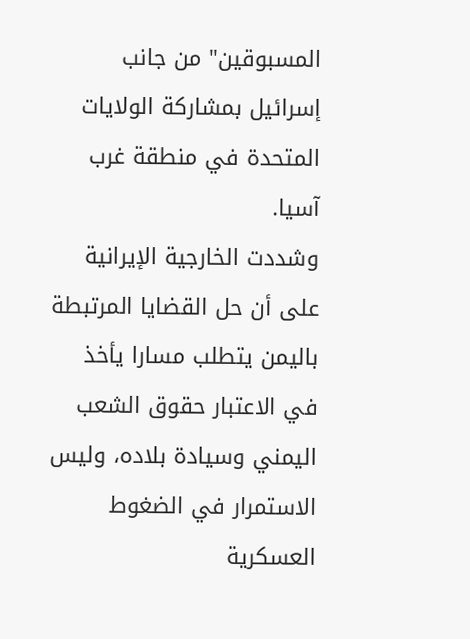المسبوقين" من جانب إسرائيل بمشاركة الولايات المتحدة في منطقة غرب آسيا.
وشددت الخارجية الإيرانية على أن حل القضايا المرتبطة باليمن يتطلب مسارا يأخذ في الاعتبار حقوق الشعب اليمني وسيادة بلاده، وليس الاستمرار في الضغوط العسكرية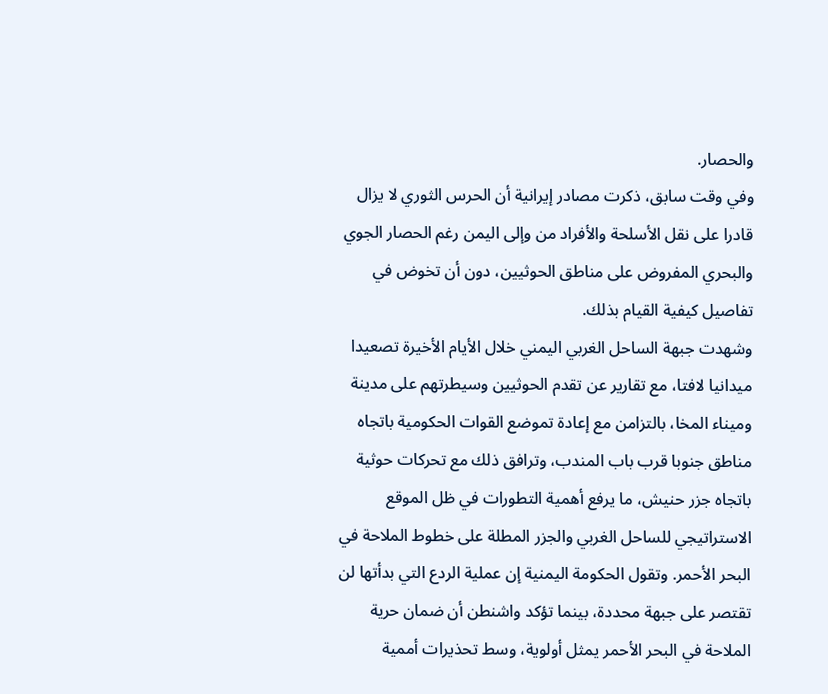والحصار.
وفي وقت سابق، ذكرت مصادر إيرانية أن الحرس الثوري لا يزال قادرا على نقل الأسلحة والأفراد من وإلى اليمن رغم الحصار الجوي والبحري المفروض على مناطق الحوثيين، دون أن تخوض في تفاصيل كيفية القيام بذلك.
وشهدت جبهة الساحل الغربي اليمني خلال الأيام الأخيرة تصعيدا ميدانيا لافتا، مع تقارير عن تقدم الحوثيين وسيطرتهم على مدينة وميناء المخا، بالتزامن مع إعادة تموضع القوات الحكومية باتجاه مناطق جنوبا قرب باب المندب، وترافق ذلك مع تحركات حوثية باتجاه جزر حنيش، ما يرفع أهمية التطورات في ظل الموقع الاستراتيجي للساحل الغربي والجزر المطلة على خطوط الملاحة في البحر الأحمر. وتقول الحكومة اليمنية إن عملية الردع التي بدأتها لن تقتصر على جبهة محددة، بينما تؤكد واشنطن أن ضمان حرية الملاحة في البحر الأحمر يمثل أولوية، وسط تحذيرات أممية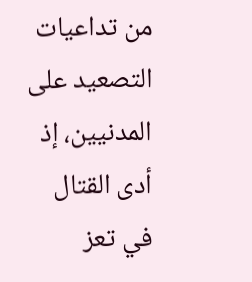من تداعيات التصعيد على المدنيين، إذ أدى القتال في تعز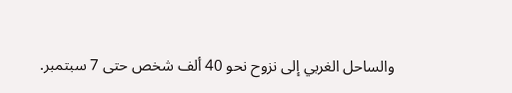والساحل الغربي إلى نزوح نحو 40 ألف شخص حتى 7 سبتمبر.